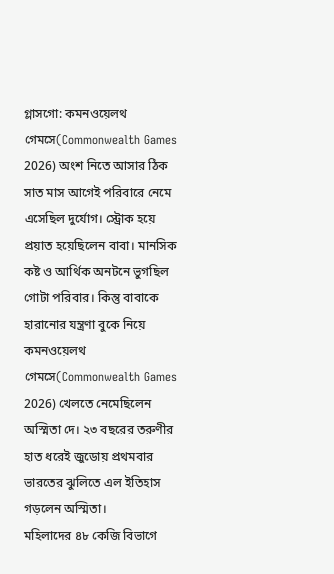গ্লাসগো: কমনওয়েলথ গেমসে(Commonwealth Games 2026) অংশ নিতে আসার ঠিক সাত মাস আগেই পরিবারে নেমে এসেছিল দুর্যোগ। স্ট্রোক হয়ে প্রয়াত হয়েছিলেন বাবা। মানসিক কষ্ট ও আর্থিক অনটনে ভুগছিল গোটা পরিবার। কিন্তু বাবাকে হারানোর যন্ত্রণা বুকে নিয়ে কমনওয়েলথ গেমসে(Commonwealth Games 2026) খেলতে নেমেছিলেন অস্মিতা দে। ২৩ বছরের তরুণীর হাত ধরেই জুডোয় প্রথমবার ভারতের ঝুলিতে এল ইতিহাস গড়লেন অস্মিতা।
মহিলাদের ৪৮ কেজি বিভাগে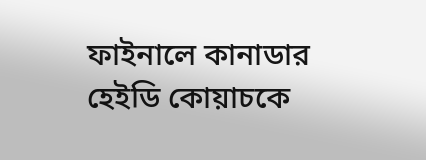ফাইনালে কানাডার হেইডি কোয়াচকে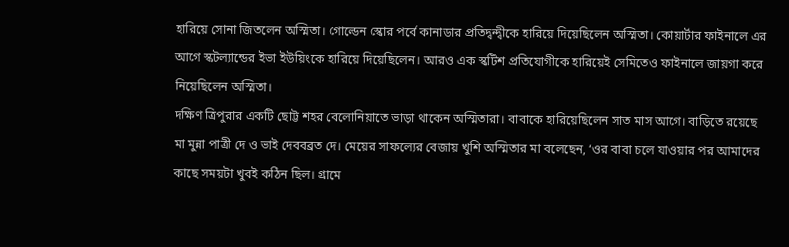হারিয়ে সোনা জিতলেন অস্মিতা। গোল্ডেন স্কোর পর্বে কানাডার প্রতিদ্বন্দ্বীকে হারিয়ে দিয়েছিলেন অস্মিতা। কোয়ার্টার ফাইনালে এর আগে স্কটল্যান্ডের ইভা ইউয়িংকে হারিয়ে দিয়েছিলেন। আরও এক স্কটিশ প্রতিযোগীকে হারিয়েই সেমিতেও ফাইনালে জায়গা করে নিয়েছিলেন অস্মিতা।
দক্ষিণ ত্রিপুরার একটি ছোট্ট শহর বেলোনিয়াতে ভাড়া থাকেন অস্মিতারা। বাবাকে হারিয়েছিলেন সাত মাস আগে। বাড়িতে রয়েছে মা মুন্না পাত্রী দে ও ভাই দেববব্রত দে। মেয়ের সাফল্যের বেজায় খুশি অস্মিতার মা বলেছেন, ‘ওর বাবা চলে যাওয়ার পর আমাদের কাছে সময়টা খুবই কঠিন ছিল। গ্রামে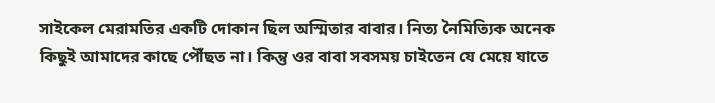সাইকেল মেরামতির একটি দোকান ছিল অস্মিতার বাবার। নিত্য নৈমিত্যিক অনেক কিছুই আমাদের কাছে পৌঁছত না। কিন্তু ওর বাবা সবসময় চাইতেন যে মেয়ে যাতে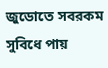জুডোতে সবরকম সুবিধে পায়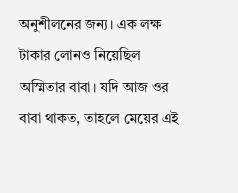অনুশীলনের জন্য। এক লক্ষ টাকার লোনও নিয়েছিল অস্মিতার বাবা। যদি আজ ওর বাবা থাকত, তাহলে মেয়ের এই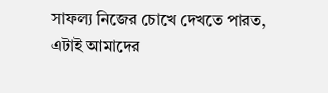সাফল্য নিজের চোখে দেখতে পারত, এটাই আমাদের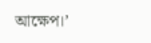আক্ষেপ।’